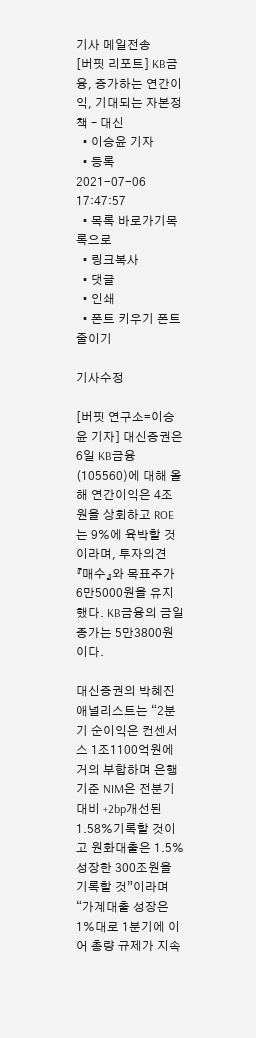기사 메일전송
[버핏 리포트] KB금융, 증가하는 연간이익, 기대되는 자본정책 – 대신
  • 이승윤 기자
  • 등록 2021-07-06 17:47:57
  • 목록 바로가기목록으로
  • 링크복사
  • 댓글
  • 인쇄
  • 폰트 키우기 폰트 줄이기

기사수정

[버핏 연구소=이승윤 기자] 대신증권은 6일 KB금융(105560)에 대해 올해 연간이익은 4조원을 상회하고 ROE는 9%에 육박할 것이라며, 투자의견 『매수』와 목표주가 6만5000원을 유지했다. KB금융의 금일 종가는 5만3800원이다.

대신증권의 박혜진 애널리스트는 “2분기 순이익은 컨센서스 1조1100억원에 거의 부합하며 은행 기준 NIM은 전분기 대비 +2bp개선된 1.58%기록할 것이고 원화대출은 1.5% 성장한 300조원을 기록할 것”이라며 “가계대출 성장은 1%대로 1분기에 이어 총량 규제가 지속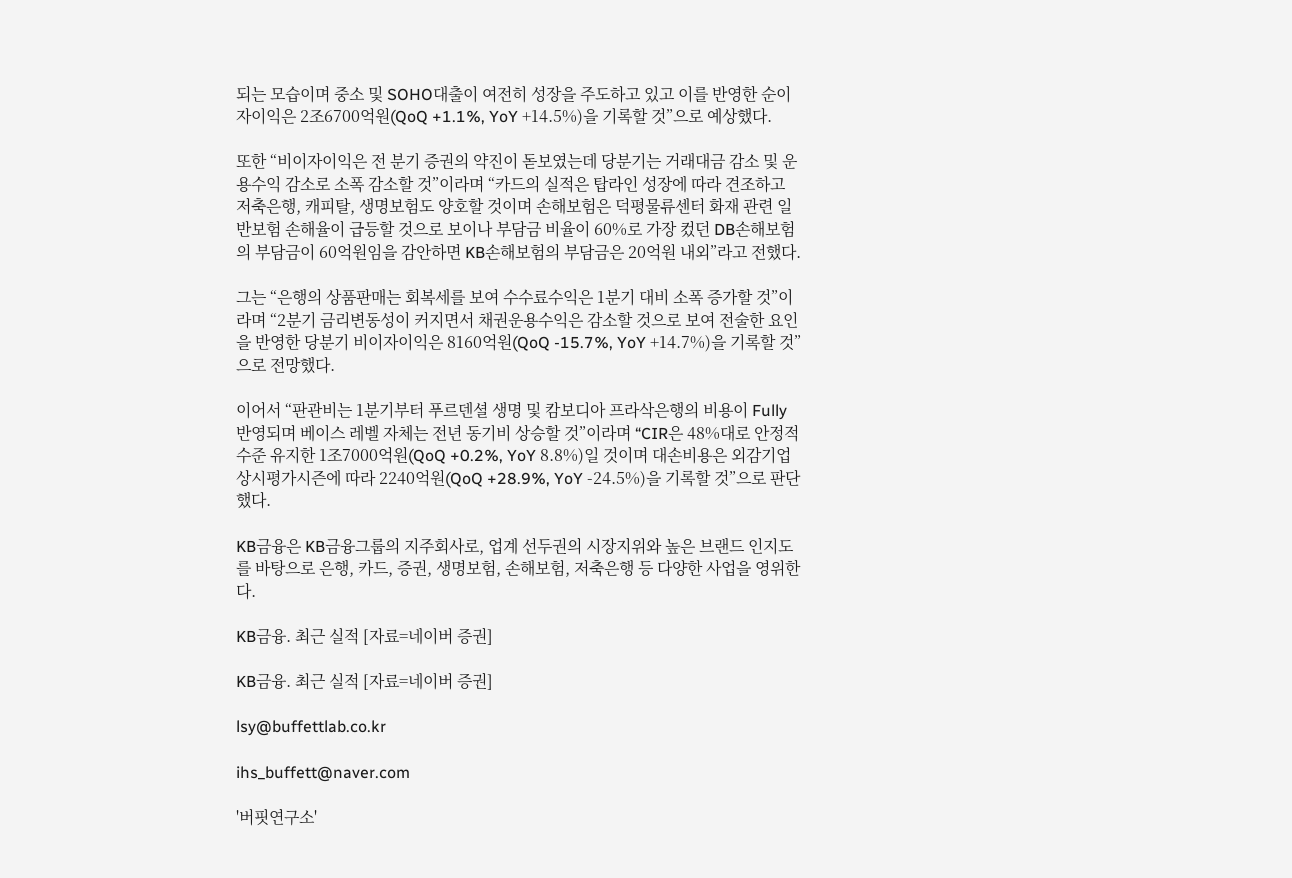되는 모습이며 중소 및 SOHO대출이 여전히 성장을 주도하고 있고 이를 반영한 순이자이익은 2조6700억원(QoQ +1.1%, YoY +14.5%)을 기록할 것”으로 예상했다.

또한 “비이자이익은 전 분기 증권의 약진이 돋보였는데 당분기는 거래대금 감소 및 운용수익 감소로 소폭 감소할 것”이라며 “카드의 실적은 탑라인 성장에 따라 견조하고 저축은행, 캐피탈, 생명보험도 양호할 것이며 손해보험은 덕평물류센터 화재 관련 일반보험 손해율이 급등할 것으로 보이나 부담금 비율이 60%로 가장 컸던 DB손해보험의 부담금이 60억원임을 감안하면 KB손해보험의 부담금은 20억원 내외”라고 전했다.

그는 “은행의 상품판매는 회복세를 보여 수수료수익은 1분기 대비 소폭 증가할 것”이라며 “2분기 금리변동성이 커지면서 채권운용수익은 감소할 것으로 보여 전술한 요인을 반영한 당분기 비이자이익은 8160억원(QoQ -15.7%, YoY +14.7%)을 기록할 것”으로 전망했다.

이어서 “판관비는 1분기부터 푸르덴셜 생명 및 캄보디아 프라삭은행의 비용이 Fully 반영되며 베이스 레벨 자체는 전년 동기비 상승할 것”이라며 “CIR은 48%대로 안정적 수준 유지한 1조7000억원(QoQ +0.2%, YoY 8.8%)일 것이며 대손비용은 외감기업 상시평가시즌에 따라 2240억원(QoQ +28.9%, YoY -24.5%)을 기록할 것”으로 판단했다.

KB금융은 KB금융그룹의 지주회사로, 업계 선두권의 시장지위와 높은 브랜드 인지도를 바탕으로 은행, 카드, 증권, 생명보험, 손해보험, 저축은행 등 다양한 사업을 영위한다.

KB금융. 최근 실적 [자료=네이버 증권]

KB금융. 최근 실적 [자료=네이버 증권]

lsy@buffettlab.co.kr

ihs_buffett@naver.com

'버핏연구소'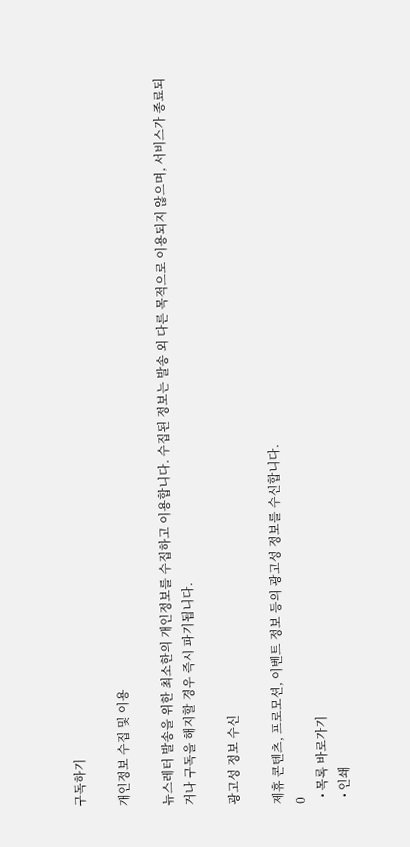구독하기

개인정보 수집 및 이용

뉴스레터 발송을 위한 최소한의 개인정보를 수집하고 이용합니다. 수집된 정보는 발송 외 다른 목적으로 이용되지 않으며, 서비스가 종료되거나 구독을 해지할 경우 즉시 파기됩니다.

광고성 정보 수신

제휴 콘텐츠, 프로모션, 이벤트 정보 등의 광고성 정보를 수신합니다.
0
  • 목록 바로가기
  • 인쇄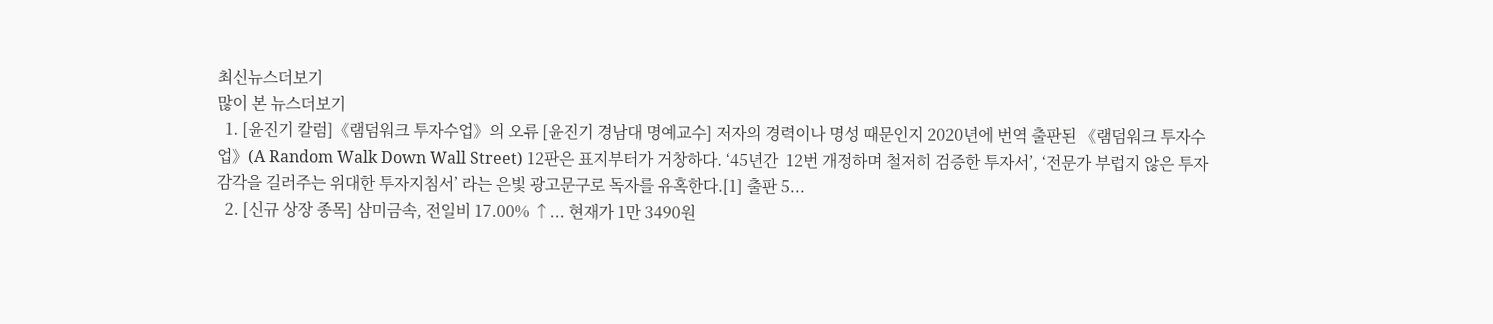최신뉴스더보기
많이 본 뉴스더보기
  1. [윤진기 칼럼]《램덤워크 투자수업》의 오류 [윤진기 경남대 명예교수] 저자의 경력이나 명성 때문인지 2020년에 번역 출판된 《램덤워크 투자수업》(A Random Walk Down Wall Street) 12판은 표지부터가 거창하다. ‘45년간  12번 개정하며 철저히 검증한 투자서’, ‘전문가 부럽지 않은 투자 감각을 길러주는 위대한 투자지침서’ 라는 은빛 광고문구로 독자를 유혹한다.[1] 출판 5...
  2. [신규 상장 종목] 삼미금속, 전일비 17.00% ↑... 현재가 1만 3490원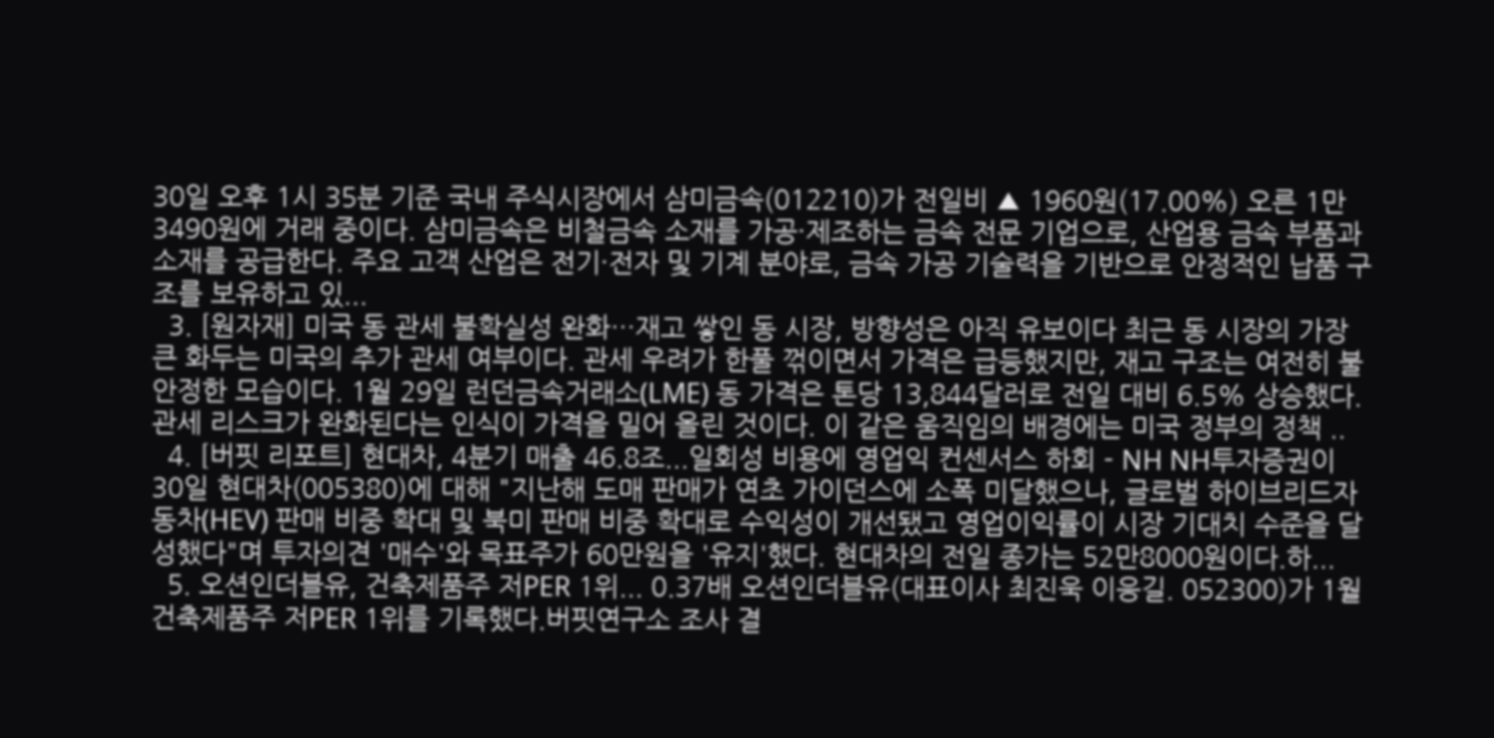30일 오후 1시 35분 기준 국내 주식시장에서 삼미금속(012210)가 전일비 ▲ 1960원(17.00%) 오른 1만 3490원에 거래 중이다. 삼미금속은 비철금속 소재를 가공·제조하는 금속 전문 기업으로, 산업용 금속 부품과 소재를 공급한다. 주요 고객 산업은 전기·전자 및 기계 분야로, 금속 가공 기술력을 기반으로 안정적인 납품 구조를 보유하고 있...
  3. [원자재] 미국 동 관세 불확실성 완화…재고 쌓인 동 시장, 방향성은 아직 유보이다 최근 동 시장의 가장 큰 화두는 미국의 추가 관세 여부이다. 관세 우려가 한풀 꺾이면서 가격은 급등했지만, 재고 구조는 여전히 불안정한 모습이다. 1월 29일 런던금속거래소(LME) 동 가격은 톤당 13,844달러로 전일 대비 6.5% 상승했다. 관세 리스크가 완화된다는 인식이 가격을 밀어 올린 것이다. 이 같은 움직임의 배경에는 미국 정부의 정책 ..
  4. [버핏 리포트] 현대차, 4분기 매출 46.8조...일회성 비용에 영업익 컨센서스 하회 - NH NH투자증권이 30일 현대차(005380)에 대해 "지난해 도매 판매가 연초 가이던스에 소폭 미달했으나, 글로벌 하이브리드자동차(HEV) 판매 비중 확대 및 북미 판매 비중 확대로 수익성이 개선됐고 영업이익률이 시장 기대치 수준을 달성했다"며 투자의견 '매수'와 목표주가 60만원을 '유지'했다. 현대차의 전일 종가는 52만8000원이다.하...
  5. 오션인더블유, 건축제품주 저PER 1위... 0.37배 오션인더블유(대표이사 최진욱 이응길. 052300)가 1월 건축제품주 저PER 1위를 기록했다.버핏연구소 조사 결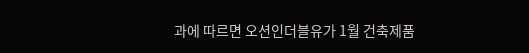과에 따르면 오션인더블유가 1월 건축제품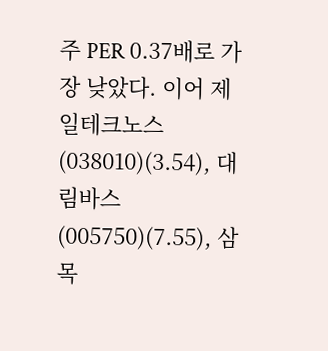주 PER 0.37배로 가장 낮았다. 이어 제일테크노스(038010)(3.54), 대림바스(005750)(7.55), 삼목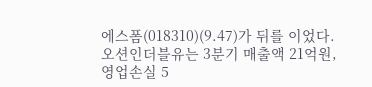에스폼(018310)(9.47)가 뒤를 이었다.오션인더블유는 3분기 매출액 21억원, 영업손실 5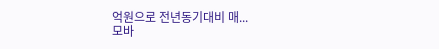억원으로 전년동기대비 매...
모바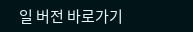일 버전 바로가기